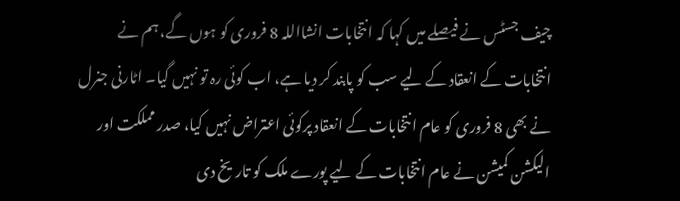چیف جسٹس نے فیصلے میں کہا کہ انتخابات انشااللہ 8 فروری کو ہوں گے، ہم نے انتخابات کے انعقاد کے لیے سب کو پابند کر دیا ہے، اب کوئی رہ تو نہیں گیا۔ اٹارنی جنرل نے بھی 8 فروری کو عام انتخابات کے انعقاد پرکوئی اعتراض نہیں کیا، صدر مملکت اور الیکشن کمیشن نے عام انتخابات کے لیے پورے ملک کو تاریخ دی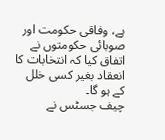ہے، وفاقی حکومت اور صوبائی حکومتوں نے اتفاق کیا کہ انتخابات کا انعقاد بغیر کسی خلل کے ہو گا۔
چیف جسٹس نے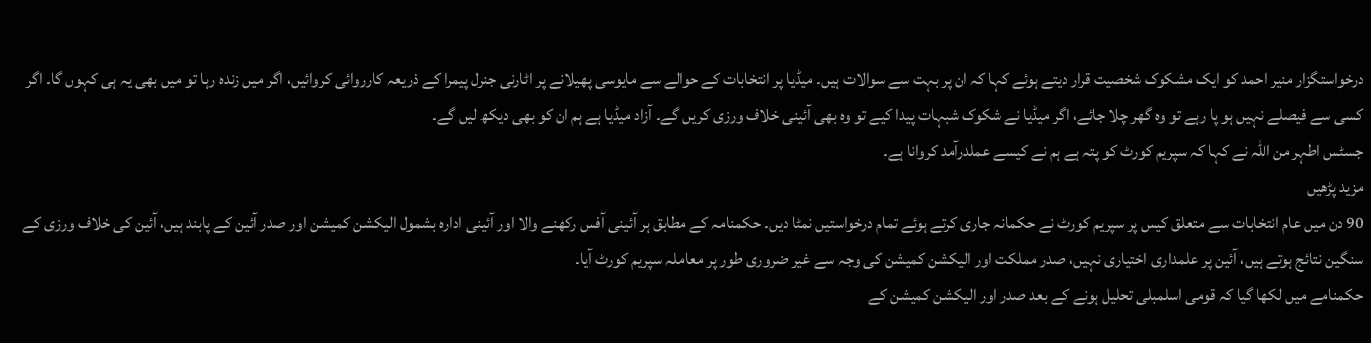درخواستگزار منیر احمد کو ایک مشکوک شخصیت قرار دیتے ہوئے کہا کہ ان پر بہت سے سوالات ہیں۔ میڈیا پر انتخابات کے حوالے سے مایوسی پھیلانے پر اٹارنی جنرل پیمرا کے ذریعہ کارروائی کروائیں، اگر میں زندہ رہا تو میں بھی یہ ہی کہوں گا۔ اگر کسی سے فیصلے نہیں ہو پا رہے تو وہ گھر چلا جائے، اگر میڈیا نے شکوک شبہات پیدا کیے تو وہ بھی آئینی خلاف ورزی کریں گے۔ آزاد میڈیا ہے ہم ان کو بھی دیکھ لیں گے۔
جسٹس اطہر من اللہ نے کہا کہ سپریم کورٹ کو پتہ ہے ہم نے کیسے عملدرآمد کروانا ہے۔
مزید پڑھیں
90 دن میں عام انتخابات سے متعلق کیس پر سپریم کورٹ نے حکمانہ جاری کرتے ہوئے تمام درخواستیں نمٹا دیں۔ حکمنامہ کے مطابق ہر آئینی آفس رکھنے والا اور آئینی ادارہ بشمول الیکشن کمیشن اور صدر آئین کے پابند ہیں، آئین کی خلاف ورزی کے سنگین نتائج ہوتے ہیں، آئین پر علمداری اختیاری نہیں، صدر مملکت اور الیکشن کمیشن کی وجہ سے غیر ضروری طور پر معاملہ سپریم کورٹ آیا۔
حکمنامے میں لکھا گیا کہ قومی اسلمبلی تحلیل ہونے کے بعد صدر اور الیکشن کمیشن کے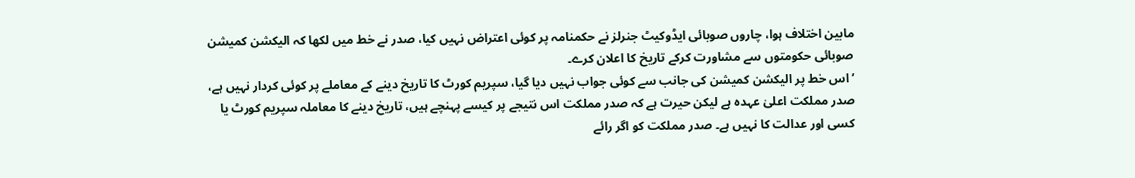مابین اختلاف ہوا، چاروں صوبائی ایڈوکیٹ جنرلز نے حکمنامہ پر کوئی اعتراض نہیں کیا، صدر نے خط میں لکھا کہ الیکشن کمیشن صوبائی حکومتوں سے مشاورت کرکے تاریخ کا اعلان کرے۔
’اس خط پر الیکشن کمیشن کی جانب سے کوئی جواب نہیں دیا گیا، سپریم کورٹ کا تاریخ دینے کے معاملے پر کوئی کردار نہیں ہے، صدر مملکت اعلیٰ عہدہ ہے لیکن حیرت ہے کہ صدر مملکت اس نتیجے پر کیسے پہنچے ہیں، تاریخ دینے کا معاملہ سپریم کورٹ یا کسی اور عدالت کا نہیں ہے۔ صدر مملکت کو اگر رائے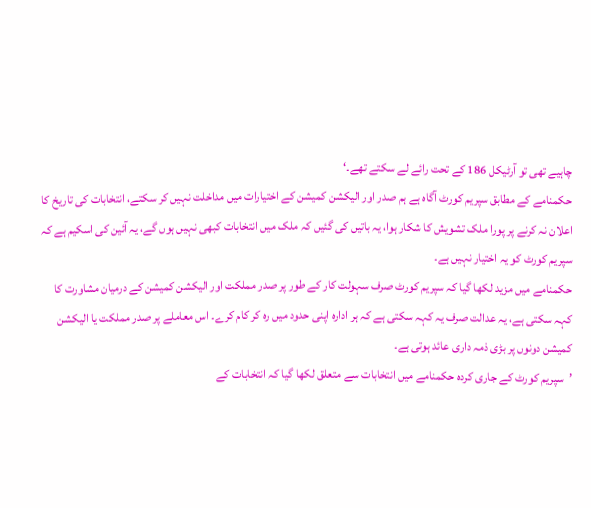چاہیے تھی تو آرٹیکل 186 کے تحت رائے لے سکتے تھے۔‘
حکمنامے کے مطابق سپریم کورٹ آگاہ ہے ہم صدر اور الیکشن کمیشن کے اختیارات میں مداخلت نہیں کر سکتے، انتخابات کی تاریخ کا اعلان نہ کرنے پر پورا ملک تشویش کا شکار ہوا، یہ باتیں کی گئیں کہ ملک میں انتخابات کبھی نہیں ہوں گے، یہ آئین کی اسکیم ہے کہ سپریم کورٹ کو یہ اختیار نہیں ہے۔
حکمنامے میں مزید لکھا گیا کہ سپریم کورٹ صرف سہولت کار کے طور پر صدر مملکت اور الیکشن کمیشن کے درمیان مشاورت کا کہہ سکتی ہے، یہ عدالت صرف یہ کہہ سکتی ہے کہ ہر ادارہ اپنی حدود میں رہ کر کام کرے۔ اس معاملے پر صدر مملکت یا الیکشن کمیشن دونوں پر بڑی ذمہ داری عائد ہوتی ہے۔
’سپریم کورٹ کے جاری کردہ حکمنامے میں انتخابات سے متعلق لکھا گیا کہ انتخابات کے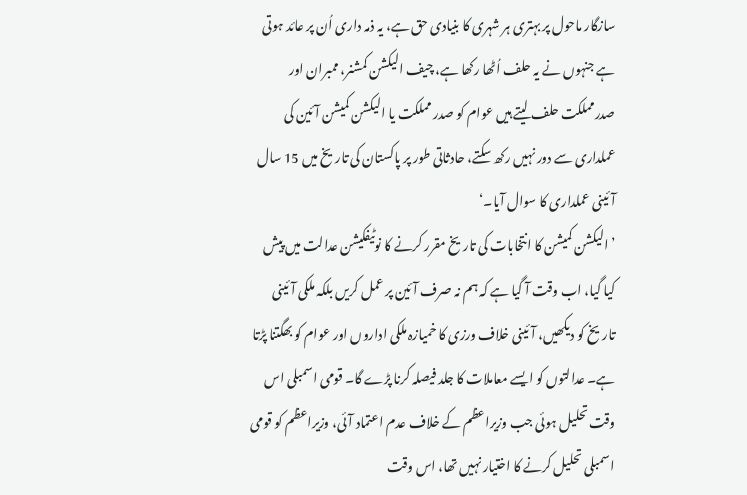سازگار ماحول پر بہتری ہر شہری کا بنیادی حق ہے، یہ ذمہ داری اُن پر عائد ہوتی ہے جنہوں نے یہ حلف اُٹھا رکھا ہے، چیف الیکشن کمشنر، ممبران اور صدرمملکت حلف لیتے ہیں عوام کو صدر مملکت یا الیکشن کمیشن آئین کی عملداری سے دور نہیں رکھ سکتے، حادثاتی طور پر پاکستان کی تاریخ میں 15 سال آئینی عملداری کا سوال آیا۔‘
’الیکشن کمیشن کا انتخابات کی تاریخ مقرر کرنے کا نوٹیفکیشن عدالت میں پیش کیا گیا، اب وقت آ گیا ہے کہ ہم نہ صرف آئین پر عمل کریں بلکہ ملکی آئینی تاریخ کو دیکھیں، آئینی خلاف ورزی کا خمیازہ ملکی اداروں اور عوام کو بھگتنا پڑتا ہے۔ عدالتوں کو ایسے معاملات کا جلد فیصلہ کرنا پڑے گا۔ قومی اسمبلی اس وقت تحلیل ہوئی جب وزیراعظم کے خلاف عدم اعتماد آئی، وزیراعظم کو قومی اسمبلی تحلیل کرنے کا اختیار نہیں تھا، اس وقت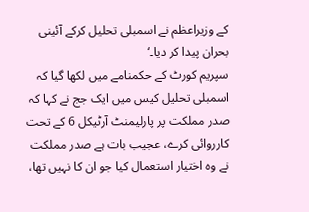کے وزیراعظم نے اسمبلی تحلیل کرکے آئینی بحران پیدا کر دیا۔‘
سپریم کورٹ کے حکمنامے میں لکھا گیا کہ اسمبلی تحلیل کیس میں ایک جج نے کہا کہ صدر مملکت پر پارلیمنٹ آرٹیکل 6 کے تحت کارروائی کرے، عجیب بات ہے صدر مملکت نے وہ اختیار استعمال کیا جو ان کا نہیں تھا،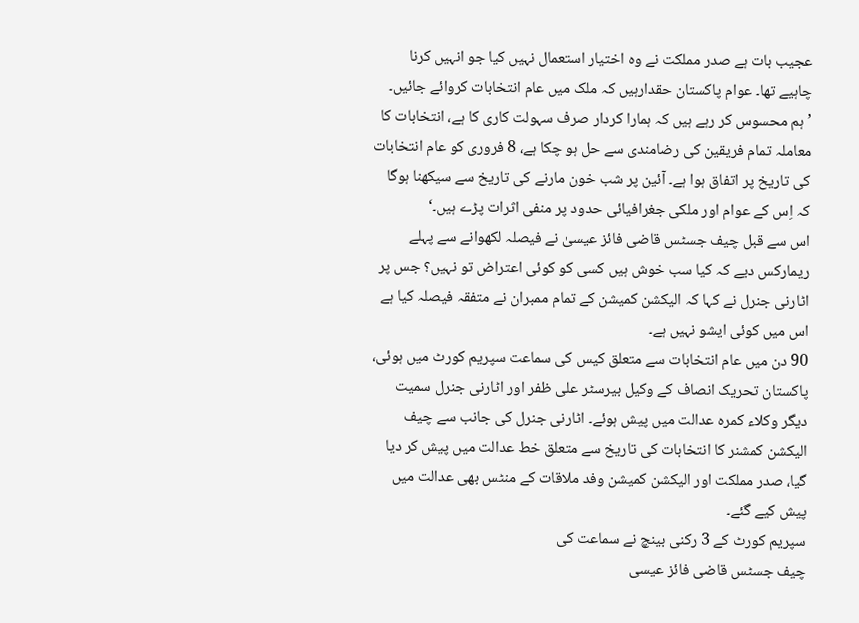عجیب بات ہے صدر مملکت نے وہ اختیار استعمال نہیں کیا جو انہیں کرنا چاہیے تھا۔ عوام پاکستان حقدارہیں کہ ملک میں عام انتخابات کروائے جائیں۔
’ہم محسوس کر رہے ہیں کہ ہمارا کردار صرف سہولت کاری کا ہے، انتخابات کا معاملہ تمام فریقین کی رضامندی سے حل ہو چکا ہے، 8 فروری کو عام انتخابات کی تاریخ پر اتفاق ہوا ہے۔ آئین پر شب خون مارنے کی تاریخ سے سیکھنا ہوگا کہ اِس کے عوام اور ملکی جغرافیائی حدود پر منفی اثرات پڑے ہیں۔‘
اس سے قبل چیف جسٹس قاضی فائز عیسیٰ نے فیصلہ لکھوانے سے پہلے ریمارکس دیے کہ کیا سب خوش ہیں کسی کو کوئی اعتراض تو نہیں؟ جس پر اٹارنی جنرل نے کہا کہ الیکشن کمیشن کے تمام ممبران نے متفقہ فیصلہ کیا ہے اس میں کوئی ایشو نہیں ہے۔
90 دن میں عام انتخابات سے متعلق کیس کی سماعت سپریم کورٹ میں ہوئی، پاکستان تحریک انصاف کے وکیل بیرسٹر علی ظفر اور اٹارنی جنرل سمیت دیگر وکلاء کمرہ عدالت میں پیش ہوئے۔ اٹارنی جنرل کی جانب سے چیف الیکشن کمشنر کا انتخابات کی تاریخ سے متعلق خط عدالت میں پیش کر دیا گیا، صدر مملکت اور الیکشن کمیشن وفد ملاقات کے منٹس بھی عدالت میں پیش کیے گئے۔
سپریم کورٹ کے 3 رکنی بینچ نے سماعت کی
چیف جسٹس قاضی فائز عیسی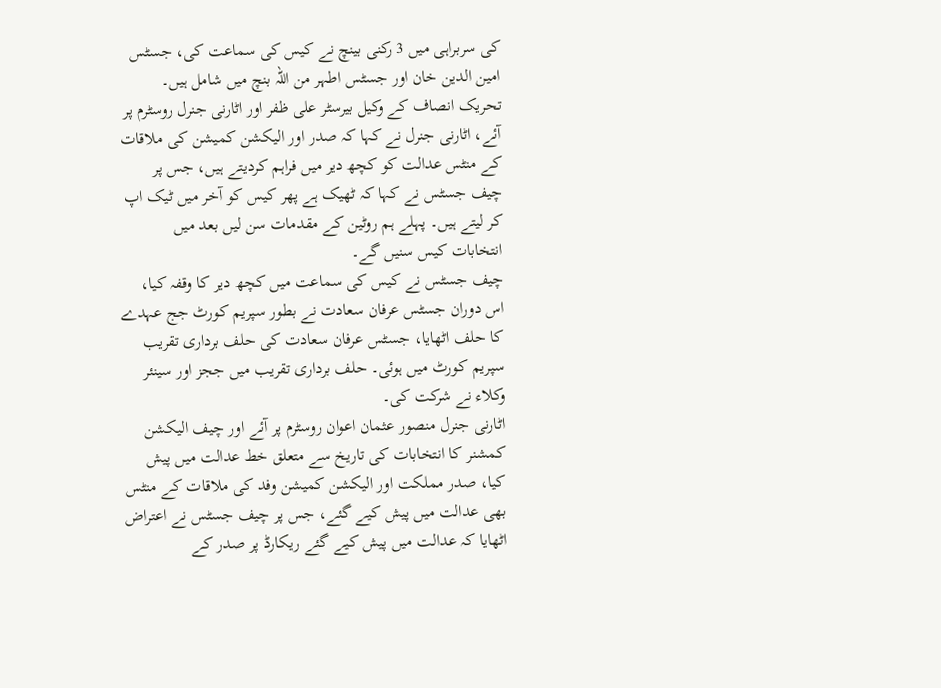کی سربراہی میں 3 رکنی بینچ نے کیس کی سماعت کی، جسٹس امین الدین خان اور جسٹس اطہر من اللہ بنچ میں شامل ہیں۔ تحریک انصاف کے وکیل بیرسٹر علی ظفر اور اٹارنی جنرل روسٹرم پر آئے، اٹارنی جنرل نے کہا کہ صدر اور الیکشن کمیشن کی ملاقات کے منٹس عدالت کو کچھ دیر میں فراہم کردیتے ہیں، جس پر چیف جسٹس نے کہا کہ ٹھیک ہے پھر کیس کو آخر میں ٹیک اپ کر لیتے ہیں۔ پہلے ہم روٹین کے مقدمات سن لیں بعد میں انتخابات کیس سنیں گے۔
چیف جسٹس نے کیس کی سماعت میں کچھ دیر کا وقفہ کیا، اس دوران جسٹس عرفان سعادت نے بطور سپریم کورٹ جج عہدے کا حلف اٹھایا، جسٹس عرفان سعادت کی حلف برداری تقریب سپریم کورٹ میں ہوئی۔ حلف برداری تقریب میں ججز اور سینئر وکلاء نے شرکت کی۔
اٹارنی جنرل منصور عثمان اعوان روسٹرم پر آئے اور چیف الیکشن کمشنر کا انتخابات کی تاریخ سے متعلق خط عدالت میں پیش کیا، صدر مملکت اور الیکشن کمیشن وفد کی ملاقات کے منٹس بھی عدالت میں پیش کیے گئے، جس پر چیف جسٹس نے اعتراض اٹھایا کہ عدالت میں پیش کیے گئے ریکارڈ پر صدر کے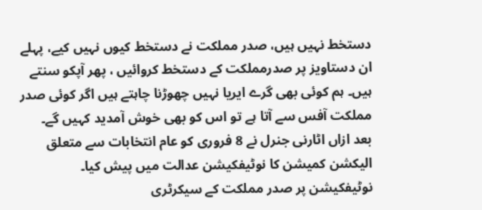دستخط نہیں ہیں، صدر مملکت نے دستخط کیوں نہیں کیے، پہلے ان دستاویز پر صدرمملکت کے دستخط کروائیں ، پھر آپکو سنتے ہیں۔ ہم کوئی بھی گرے ایریا نہیں چھوڑنا چاہتے ہیں اگر کوئی صدر مملکت آفس سے آتا ہے تو اس کو بھی خوش آمدید کہیں گے۔
بعد ازاں اٹارنی جنرل نے 8 فروری کو عام انتخابات سے متعلق الیکشن کمیشن کا نوٹیفکیشن عدالت میں پیش کیا۔ نوٹیفکیشن پر صدر مملکت کے سیکرٹری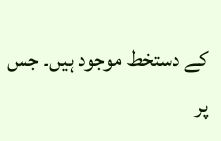کے دستخط موجود ہیں۔ جس پر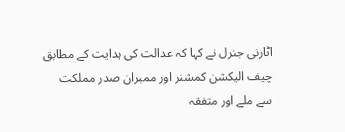اٹارنی جنرل نے کہا کہ عدالت کی ہدایت کے مطابق چیف الیکشن کمشنر اور ممبران صدر مملکت سے ملے اور متفقہ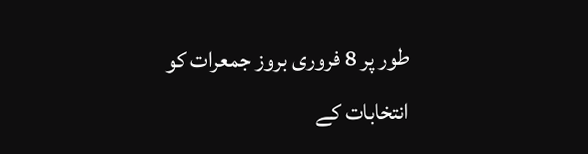طور پر 8 فروری بروز جمعرات کو انتخابات کے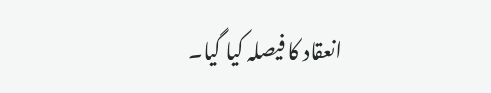انعقاد کا فیصلہ کیا گیا۔